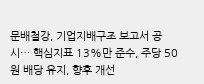문배철강, 기업지배구조 보고서 공시… 핵심지표 13%만 준수, 주당 50원 배당 유지, 향후 개선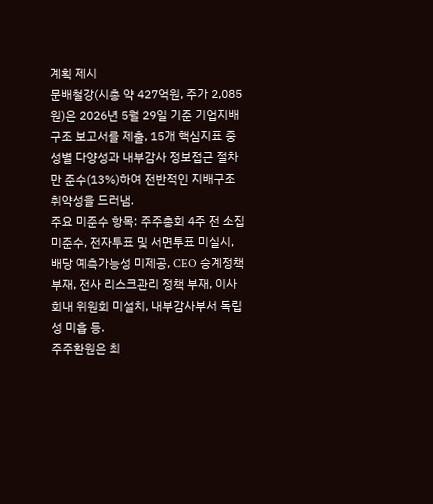계획 제시
문배철강(시총 약 427억원, 주가 2,085원)은 2026년 5월 29일 기준 기업지배구조 보고서를 제출, 15개 핵심지표 중 성별 다양성과 내부감사 정보접근 절차만 준수(13%)하여 전반적인 지배구조 취약성을 드러냄.
주요 미준수 항목: 주주총회 4주 전 소집 미준수, 전자투표 및 서면투표 미실시, 배당 예측가능성 미제공, CEO 승계정책 부재, 전사 리스크관리 정책 부재, 이사회내 위원회 미설치, 내부감사부서 독립성 미흡 등.
주주환원은 최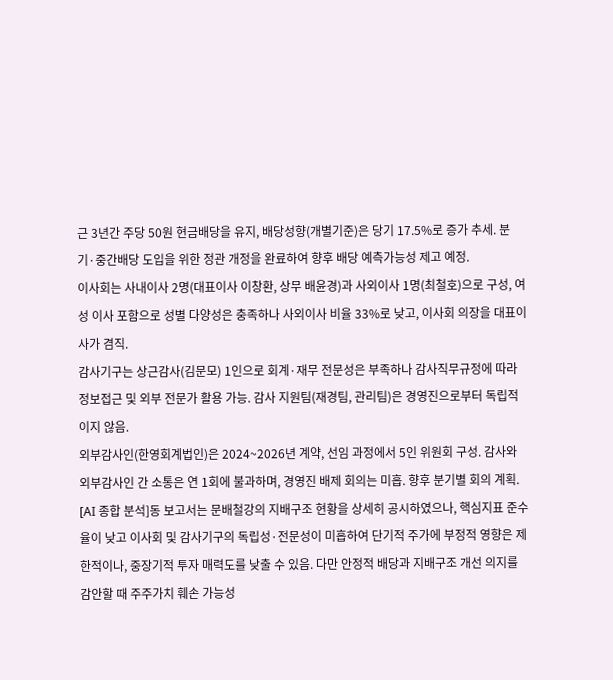근 3년간 주당 50원 현금배당을 유지, 배당성향(개별기준)은 당기 17.5%로 증가 추세. 분기·중간배당 도입을 위한 정관 개정을 완료하여 향후 배당 예측가능성 제고 예정.
이사회는 사내이사 2명(대표이사 이창환, 상무 배윤경)과 사외이사 1명(최철호)으로 구성, 여성 이사 포함으로 성별 다양성은 충족하나 사외이사 비율 33%로 낮고, 이사회 의장을 대표이사가 겸직.
감사기구는 상근감사(김문모) 1인으로 회계·재무 전문성은 부족하나 감사직무규정에 따라 정보접근 및 외부 전문가 활용 가능. 감사 지원팀(재경팀, 관리팀)은 경영진으로부터 독립적이지 않음.
외부감사인(한영회계법인)은 2024~2026년 계약, 선임 과정에서 5인 위원회 구성. 감사와 외부감사인 간 소통은 연 1회에 불과하며, 경영진 배제 회의는 미흡. 향후 분기별 회의 계획.
[AI 종합 분석]동 보고서는 문배철강의 지배구조 현황을 상세히 공시하였으나, 핵심지표 준수율이 낮고 이사회 및 감사기구의 독립성·전문성이 미흡하여 단기적 주가에 부정적 영향은 제한적이나, 중장기적 투자 매력도를 낮출 수 있음. 다만 안정적 배당과 지배구조 개선 의지를 감안할 때 주주가치 훼손 가능성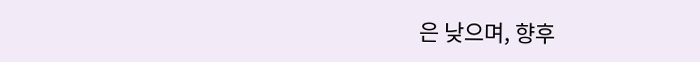은 낮으며, 향후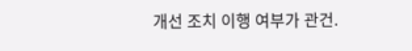개선 조치 이행 여부가 관건.